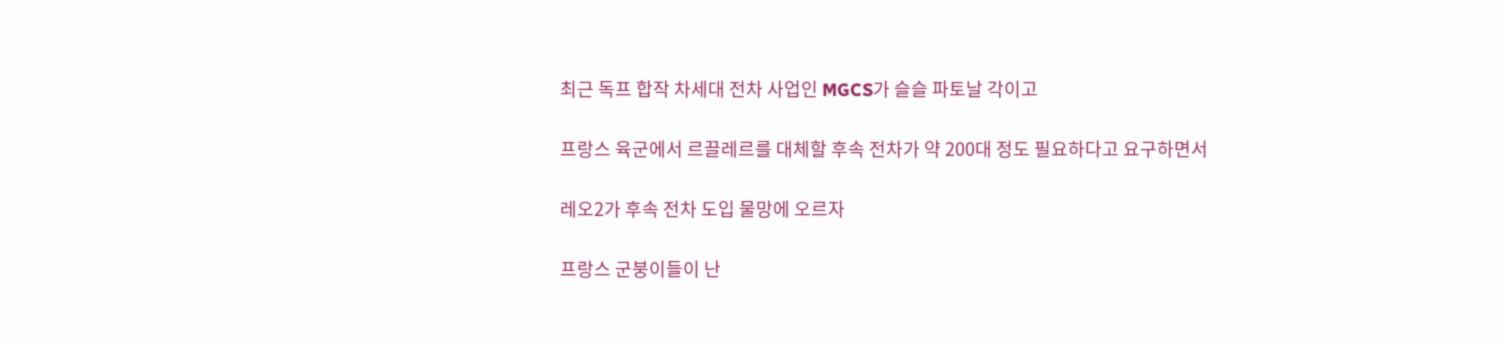최근 독프 합작 차세대 전차 사업인 MGCS가 슬슬 파토날 각이고


프랑스 육군에서 르끌레르를 대체할 후속 전차가 약 200대 정도 필요하다고 요구하면서


레오2가 후속 전차 도입 물망에 오르자


프랑스 군붕이들이 난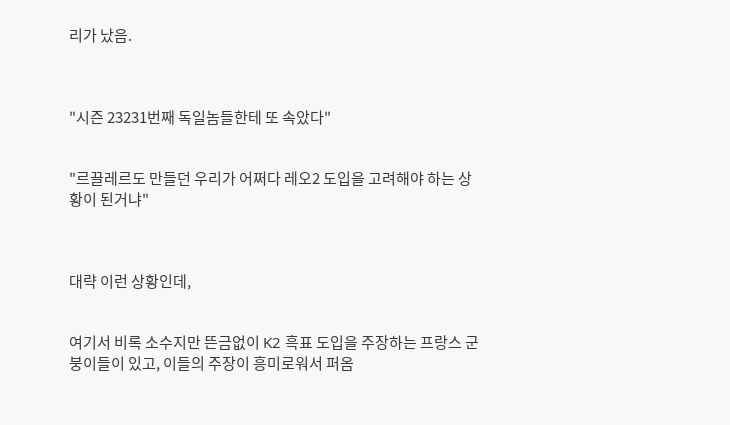리가 났음.



"시즌 23231번째 독일놈들한테 또 속았다"


"르끌레르도 만들던 우리가 어쩌다 레오2 도입을 고려해야 하는 상황이 된거냐"



대략 이런 상황인데,


여기서 비록 소수지만 뜬금없이 K2 흑표 도입을 주장하는 프랑스 군붕이들이 있고, 이들의 주장이 흥미로워서 퍼옴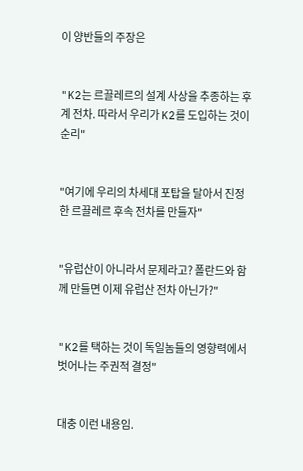이 양반들의 주장은


"K2는 르끌레르의 설계 사상을 추종하는 후계 전차. 따라서 우리가 K2를 도입하는 것이 순리"


"여기에 우리의 차세대 포탑을 달아서 진정한 르끌레르 후속 전차를 만들자"


"유럽산이 아니라서 문제라고? 폴란드와 함께 만들면 이제 유럽산 전차 아닌가?"


"K2를 택하는 것이 독일놈들의 영향력에서 벗어나는 주권적 결정"


대충 이런 내용임.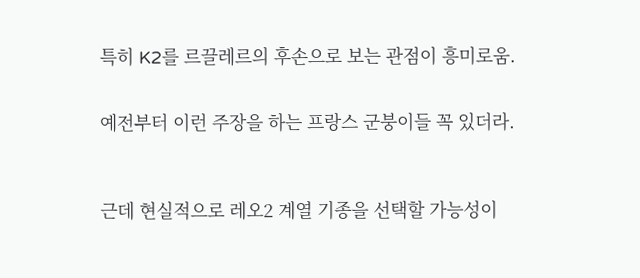특히 K2를 르끌레르의 후손으로 보는 관점이 흥미로움.


예전부터 이런 주장을 하는 프랑스 군붕이들 꼭 있더라.



근데 현실적으로 레오2 계열 기종을 선택할 가능성이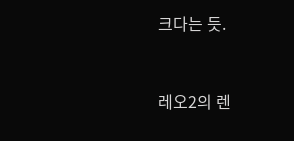크다는 듯.


레오2의 렌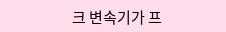크 변속기가 프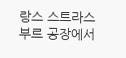랑스 스트라스부르 공장에서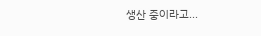생산 중이라고...